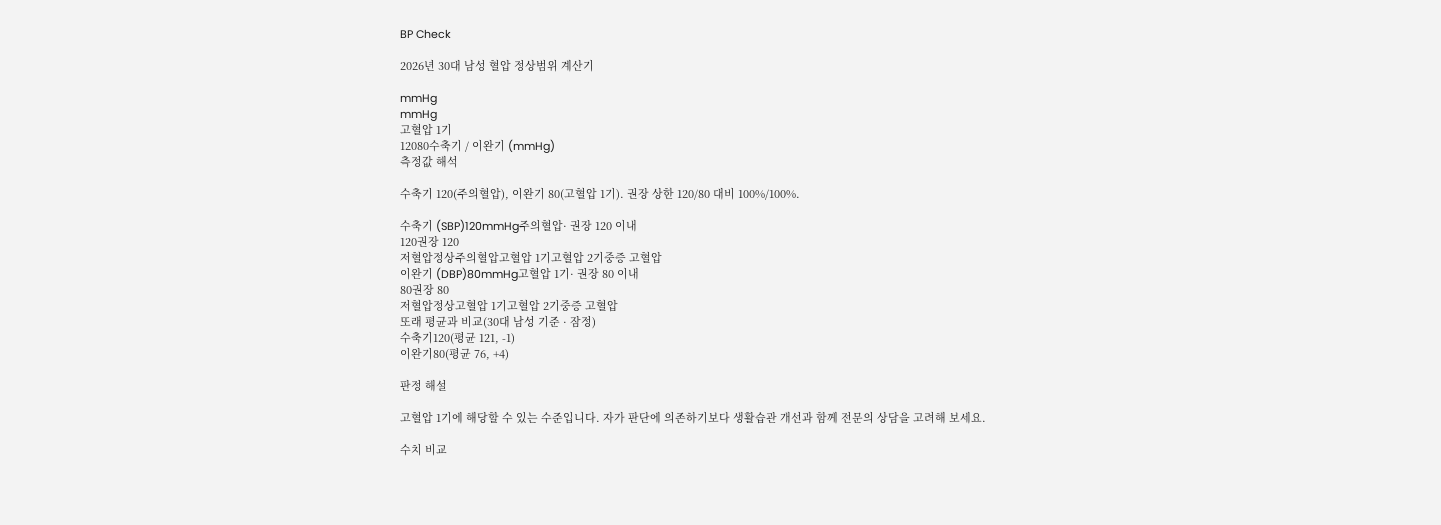BP Check

2026년 30대 남성 혈압 정상범위 계산기

mmHg
mmHg
고혈압 1기
12080수축기 / 이완기 (mmHg)
측정값 해석

수축기 120(주의혈압), 이완기 80(고혈압 1기). 권장 상한 120/80 대비 100%/100%.

수축기 (SBP)120mmHg주의혈압· 권장 120 이내
120권장 120
저혈압정상주의혈압고혈압 1기고혈압 2기중증 고혈압
이완기 (DBP)80mmHg고혈압 1기· 권장 80 이내
80권장 80
저혈압정상고혈압 1기고혈압 2기중증 고혈압
또래 평균과 비교(30대 남성 기준 · 잠정)
수축기120(평균 121, -1)
이완기80(평균 76, +4)

판정 해설

고혈압 1기에 해당할 수 있는 수준입니다. 자가 판단에 의존하기보다 생활습관 개선과 함께 전문의 상담을 고려해 보세요.

수치 비교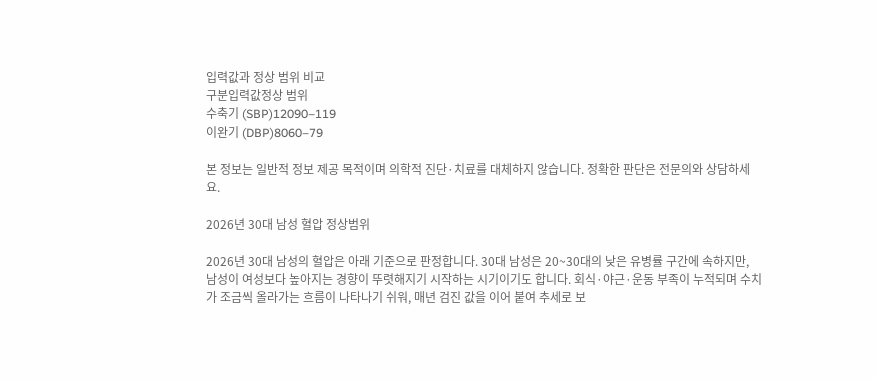입력값과 정상 범위 비교
구분입력값정상 범위
수축기 (SBP)12090–119
이완기 (DBP)8060–79

본 정보는 일반적 정보 제공 목적이며 의학적 진단·치료를 대체하지 않습니다. 정확한 판단은 전문의와 상담하세요.

2026년 30대 남성 혈압 정상범위

2026년 30대 남성의 혈압은 아래 기준으로 판정합니다. 30대 남성은 20~30대의 낮은 유병률 구간에 속하지만, 남성이 여성보다 높아지는 경향이 뚜렷해지기 시작하는 시기이기도 합니다. 회식·야근·운동 부족이 누적되며 수치가 조금씩 올라가는 흐름이 나타나기 쉬워, 매년 검진 값을 이어 붙여 추세로 보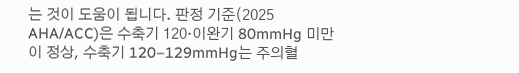는 것이 도움이 됩니다. 판정 기준(2025 AHA/ACC)은 수축기 120·이완기 80mmHg 미만이 정상, 수축기 120–129mmHg는 주의혈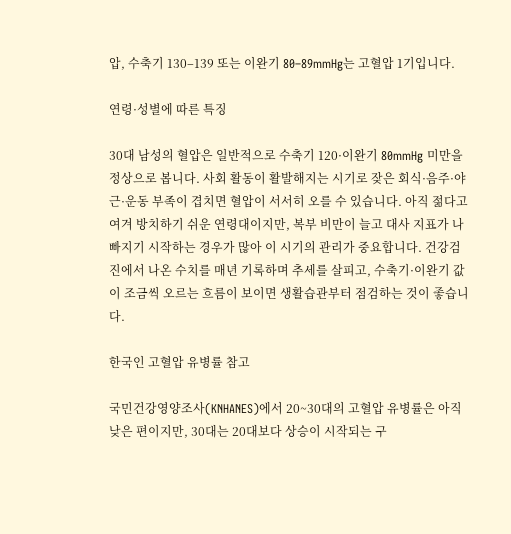압, 수축기 130–139 또는 이완기 80–89mmHg는 고혈압 1기입니다.

연령·성별에 따른 특징

30대 남성의 혈압은 일반적으로 수축기 120·이완기 80mmHg 미만을 정상으로 봅니다. 사회 활동이 활발해지는 시기로 잦은 회식·음주·야근·운동 부족이 겹치면 혈압이 서서히 오를 수 있습니다. 아직 젊다고 여겨 방치하기 쉬운 연령대이지만, 복부 비만이 늘고 대사 지표가 나빠지기 시작하는 경우가 많아 이 시기의 관리가 중요합니다. 건강검진에서 나온 수치를 매년 기록하며 추세를 살피고, 수축기·이완기 값이 조금씩 오르는 흐름이 보이면 생활습관부터 점검하는 것이 좋습니다.

한국인 고혈압 유병률 참고

국민건강영양조사(KNHANES)에서 20~30대의 고혈압 유병률은 아직 낮은 편이지만, 30대는 20대보다 상승이 시작되는 구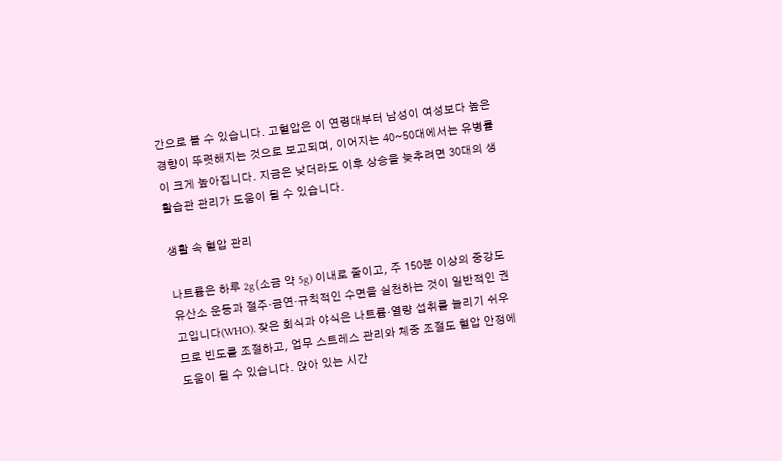간으로 볼 수 있습니다. 고혈압은 이 연령대부터 남성이 여성보다 높은 경향이 뚜렷해지는 것으로 보고되며, 이어지는 40~50대에서는 유병률이 크게 높아집니다. 지금은 낮더라도 이후 상승을 늦추려면 30대의 생활습관 관리가 도움이 될 수 있습니다.

생활 속 혈압 관리

나트륨은 하루 2g(소금 약 5g) 이내로 줄이고, 주 150분 이상의 중강도 유산소 운동과 절주·금연·규칙적인 수면을 실천하는 것이 일반적인 권고입니다(WHO). 잦은 회식과 야식은 나트륨·열량 섭취를 늘리기 쉬우므로 빈도를 조절하고, 업무 스트레스 관리와 체중 조절도 혈압 안정에 도움이 될 수 있습니다. 앉아 있는 시간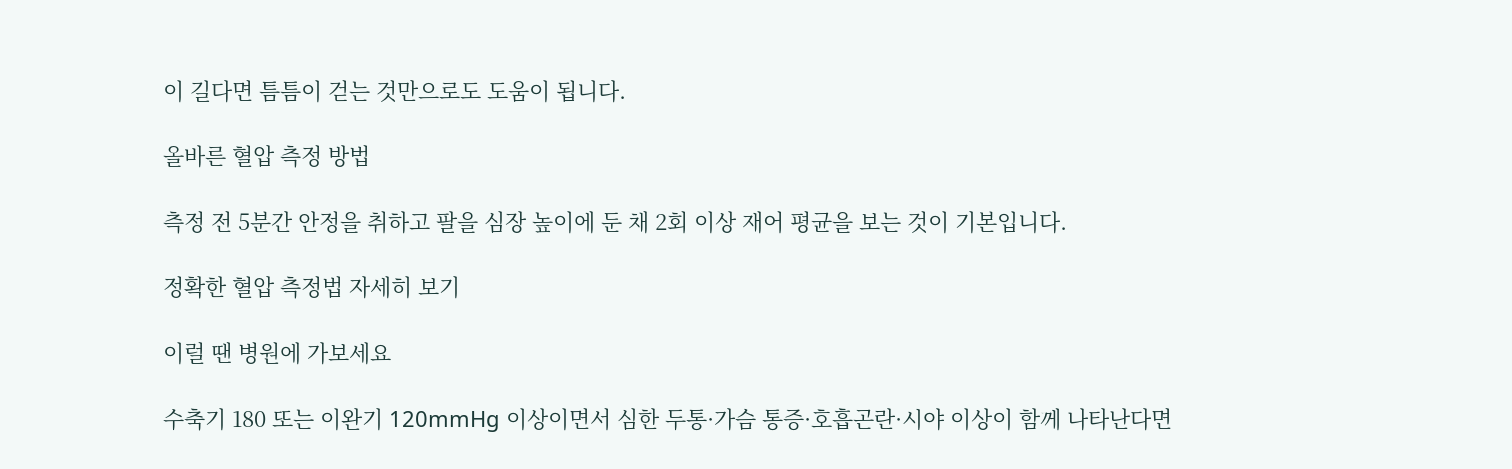이 길다면 틈틈이 걷는 것만으로도 도움이 됩니다.

올바른 혈압 측정 방법

측정 전 5분간 안정을 취하고 팔을 심장 높이에 둔 채 2회 이상 재어 평균을 보는 것이 기본입니다.

정확한 혈압 측정법 자세히 보기

이럴 땐 병원에 가보세요

수축기 180 또는 이완기 120mmHg 이상이면서 심한 두통·가슴 통증·호흡곤란·시야 이상이 함께 나타난다면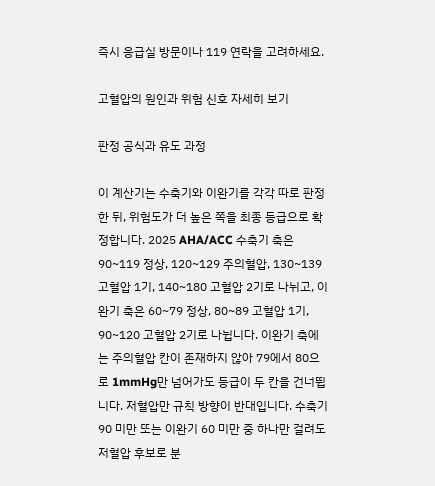즉시 응급실 방문이나 119 연락을 고려하세요.

고혈압의 원인과 위험 신호 자세히 보기

판정 공식과 유도 과정

이 계산기는 수축기와 이완기를 각각 따로 판정한 뒤, 위험도가 더 높은 쪽을 최종 등급으로 확정합니다. 2025 AHA/ACC 수축기 축은 90~119 정상, 120~129 주의혈압, 130~139 고혈압 1기, 140~180 고혈압 2기로 나뉘고, 이완기 축은 60~79 정상, 80~89 고혈압 1기, 90~120 고혈압 2기로 나뉩니다. 이완기 축에는 주의혈압 칸이 존재하지 않아 79에서 80으로 1mmHg만 넘어가도 등급이 두 칸을 건너뜁니다. 저혈압만 규칙 방향이 반대입니다. 수축기 90 미만 또는 이완기 60 미만 중 하나만 걸려도 저혈압 후보로 분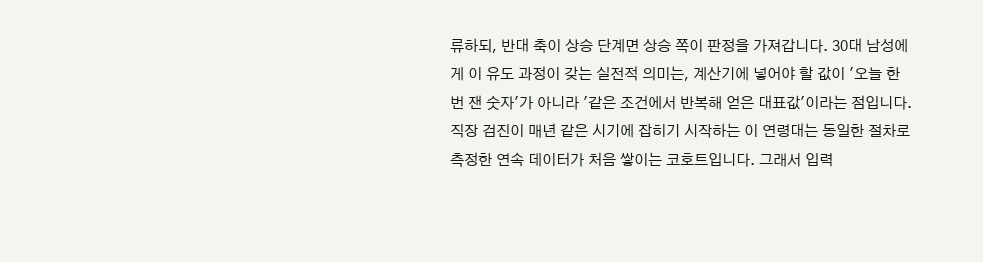류하되, 반대 축이 상승 단계면 상승 쪽이 판정을 가져갑니다. 30대 남성에게 이 유도 과정이 갖는 실전적 의미는, 계산기에 넣어야 할 값이 '오늘 한 번 잰 숫자'가 아니라 '같은 조건에서 반복해 얻은 대표값'이라는 점입니다. 직장 검진이 매년 같은 시기에 잡히기 시작하는 이 연령대는 동일한 절차로 측정한 연속 데이터가 처음 쌓이는 코호트입니다. 그래서 입력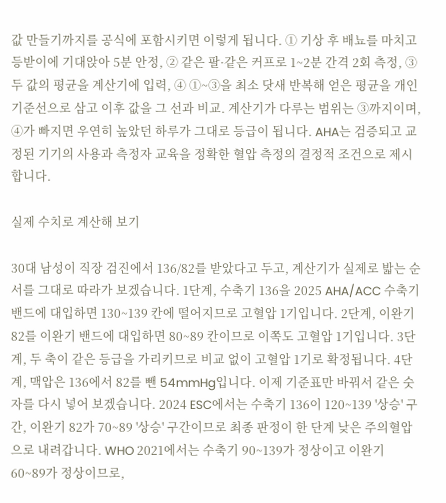값 만들기까지를 공식에 포함시키면 이렇게 됩니다. ① 기상 후 배뇨를 마치고 등받이에 기대앉아 5분 안정, ② 같은 팔·같은 커프로 1~2분 간격 2회 측정, ③ 두 값의 평균을 계산기에 입력, ④ ①~③을 최소 닷새 반복해 얻은 평균을 개인 기준선으로 삼고 이후 값을 그 선과 비교. 계산기가 다루는 범위는 ③까지이며, ④가 빠지면 우연히 높았던 하루가 그대로 등급이 됩니다. AHA는 검증되고 교정된 기기의 사용과 측정자 교육을 정확한 혈압 측정의 결정적 조건으로 제시합니다.

실제 수치로 계산해 보기

30대 남성이 직장 검진에서 136/82를 받았다고 두고, 계산기가 실제로 밟는 순서를 그대로 따라가 보겠습니다. 1단계, 수축기 136을 2025 AHA/ACC 수축기 밴드에 대입하면 130~139 칸에 떨어지므로 고혈압 1기입니다. 2단계, 이완기 82를 이완기 밴드에 대입하면 80~89 칸이므로 이쪽도 고혈압 1기입니다. 3단계, 두 축이 같은 등급을 가리키므로 비교 없이 고혈압 1기로 확정됩니다. 4단계, 맥압은 136에서 82를 뺀 54mmHg입니다. 이제 기준표만 바꿔서 같은 숫자를 다시 넣어 보겠습니다. 2024 ESC에서는 수축기 136이 120~139 '상승' 구간, 이완기 82가 70~89 '상승' 구간이므로 최종 판정이 한 단계 낮은 주의혈압으로 내려갑니다. WHO 2021에서는 수축기 90~139가 정상이고 이완기 60~89가 정상이므로,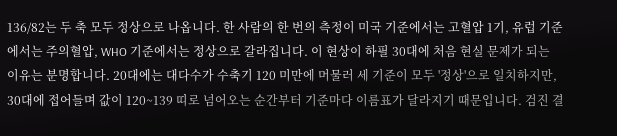136/82는 두 축 모두 정상으로 나옵니다. 한 사람의 한 번의 측정이 미국 기준에서는 고혈압 1기, 유럽 기준에서는 주의혈압, WHO 기준에서는 정상으로 갈라집니다. 이 현상이 하필 30대에 처음 현실 문제가 되는 이유는 분명합니다. 20대에는 대다수가 수축기 120 미만에 머물러 세 기준이 모두 '정상'으로 일치하지만, 30대에 접어들며 값이 120~139 띠로 넘어오는 순간부터 기준마다 이름표가 달라지기 때문입니다. 검진 결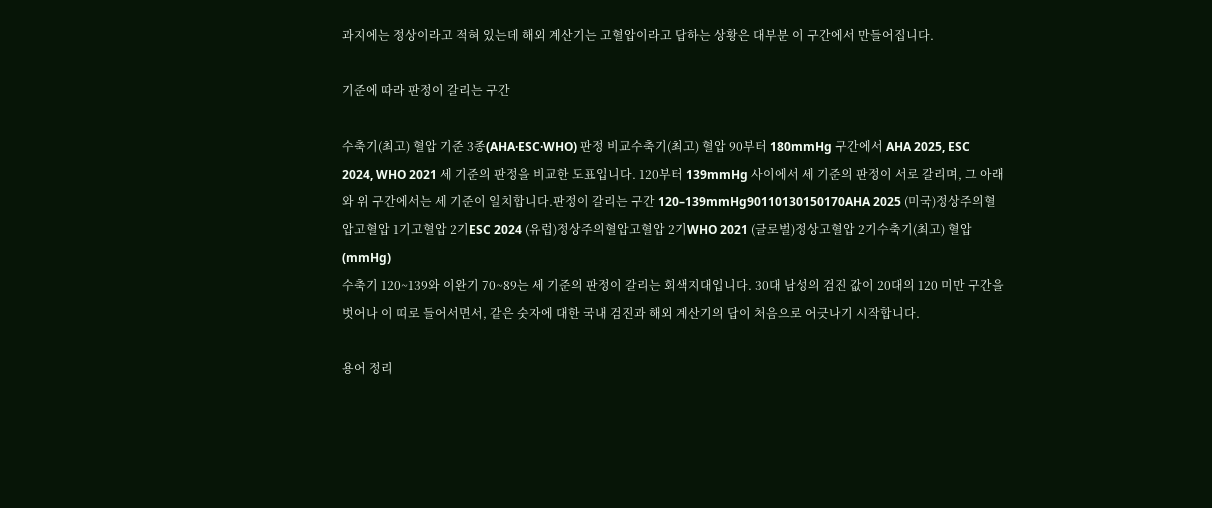과지에는 정상이라고 적혀 있는데 해외 계산기는 고혈압이라고 답하는 상황은 대부분 이 구간에서 만들어집니다.

기준에 따라 판정이 갈리는 구간

수축기(최고) 혈압 기준 3종(AHA·ESC·WHO) 판정 비교수축기(최고) 혈압 90부터 180mmHg 구간에서 AHA 2025, ESC 2024, WHO 2021 세 기준의 판정을 비교한 도표입니다. 120부터 139mmHg 사이에서 세 기준의 판정이 서로 갈리며, 그 아래와 위 구간에서는 세 기준이 일치합니다.판정이 갈리는 구간 120–139mmHg90110130150170AHA 2025 (미국)정상주의혈압고혈압 1기고혈압 2기ESC 2024 (유럽)정상주의혈압고혈압 2기WHO 2021 (글로벌)정상고혈압 2기수축기(최고) 혈압 (mmHg)
수축기 120~139와 이완기 70~89는 세 기준의 판정이 갈리는 회색지대입니다. 30대 남성의 검진 값이 20대의 120 미만 구간을 벗어나 이 띠로 들어서면서, 같은 숫자에 대한 국내 검진과 해외 계산기의 답이 처음으로 어긋나기 시작합니다.

용어 정리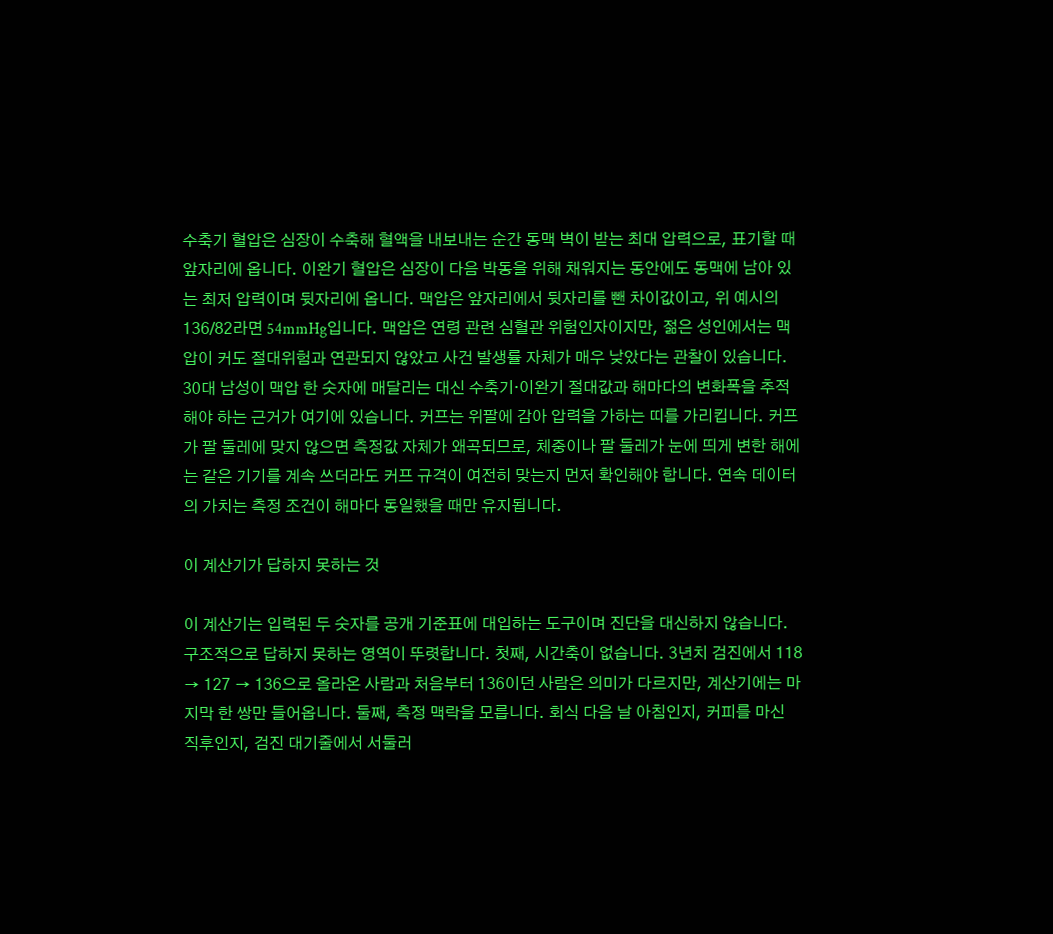수축기 혈압은 심장이 수축해 혈액을 내보내는 순간 동맥 벽이 받는 최대 압력으로, 표기할 때 앞자리에 옵니다. 이완기 혈압은 심장이 다음 박동을 위해 채워지는 동안에도 동맥에 남아 있는 최저 압력이며 뒷자리에 옵니다. 맥압은 앞자리에서 뒷자리를 뺀 차이값이고, 위 예시의 136/82라면 54mmHg입니다. 맥압은 연령 관련 심혈관 위험인자이지만, 젊은 성인에서는 맥압이 커도 절대위험과 연관되지 않았고 사건 발생률 자체가 매우 낮았다는 관찰이 있습니다. 30대 남성이 맥압 한 숫자에 매달리는 대신 수축기·이완기 절대값과 해마다의 변화폭을 추적해야 하는 근거가 여기에 있습니다. 커프는 위팔에 감아 압력을 가하는 띠를 가리킵니다. 커프가 팔 둘레에 맞지 않으면 측정값 자체가 왜곡되므로, 체중이나 팔 둘레가 눈에 띄게 변한 해에는 같은 기기를 계속 쓰더라도 커프 규격이 여전히 맞는지 먼저 확인해야 합니다. 연속 데이터의 가치는 측정 조건이 해마다 동일했을 때만 유지됩니다.

이 계산기가 답하지 못하는 것

이 계산기는 입력된 두 숫자를 공개 기준표에 대입하는 도구이며 진단을 대신하지 않습니다. 구조적으로 답하지 못하는 영역이 뚜렷합니다. 첫째, 시간축이 없습니다. 3년치 검진에서 118 → 127 → 136으로 올라온 사람과 처음부터 136이던 사람은 의미가 다르지만, 계산기에는 마지막 한 쌍만 들어옵니다. 둘째, 측정 맥락을 모릅니다. 회식 다음 날 아침인지, 커피를 마신 직후인지, 검진 대기줄에서 서둘러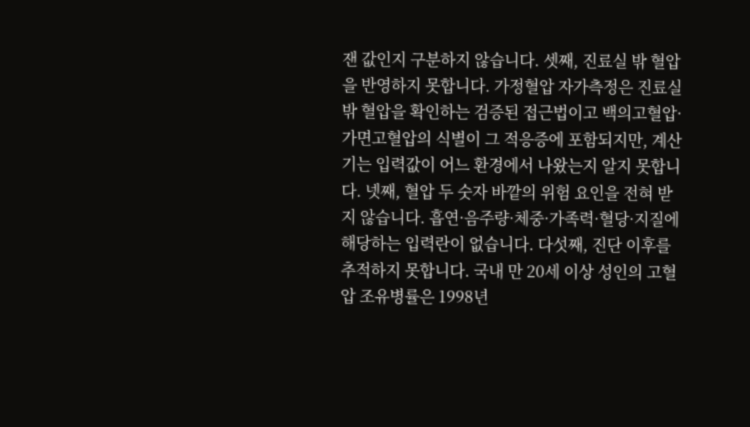잰 값인지 구분하지 않습니다. 셋째, 진료실 밖 혈압을 반영하지 못합니다. 가정혈압 자가측정은 진료실 밖 혈압을 확인하는 검증된 접근법이고 백의고혈압·가면고혈압의 식별이 그 적응증에 포함되지만, 계산기는 입력값이 어느 환경에서 나왔는지 알지 못합니다. 넷째, 혈압 두 숫자 바깥의 위험 요인을 전혀 받지 않습니다. 흡연·음주량·체중·가족력·혈당·지질에 해당하는 입력란이 없습니다. 다섯째, 진단 이후를 추적하지 못합니다. 국내 만 20세 이상 성인의 고혈압 조유병률은 1998년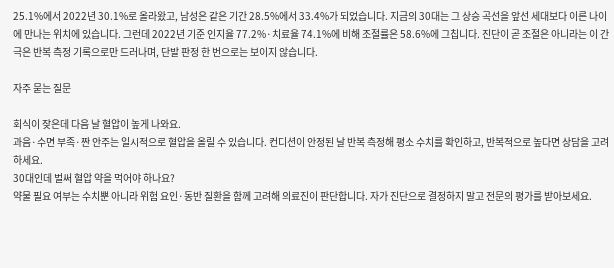25.1%에서 2022년 30.1%로 올라왔고, 남성은 같은 기간 28.5%에서 33.4%가 되었습니다. 지금의 30대는 그 상승 곡선을 앞선 세대보다 이른 나이에 만나는 위치에 있습니다. 그런데 2022년 기준 인지율 77.2%·치료율 74.1%에 비해 조절률은 58.6%에 그칩니다. 진단이 곧 조절은 아니라는 이 간극은 반복 측정 기록으로만 드러나며, 단발 판정 한 번으로는 보이지 않습니다.

자주 묻는 질문

회식이 잦은데 다음 날 혈압이 높게 나와요.
과음·수면 부족·짠 안주는 일시적으로 혈압을 올릴 수 있습니다. 컨디션이 안정된 날 반복 측정해 평소 수치를 확인하고, 반복적으로 높다면 상담을 고려하세요.
30대인데 벌써 혈압 약을 먹어야 하나요?
약물 필요 여부는 수치뿐 아니라 위험 요인·동반 질환을 함께 고려해 의료진이 판단합니다. 자가 진단으로 결정하지 말고 전문의 평가를 받아보세요.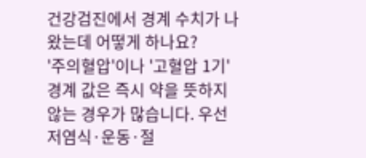건강검진에서 경계 수치가 나왔는데 어떻게 하나요?
'주의혈압'이나 '고혈압 1기' 경계 값은 즉시 약을 뜻하지 않는 경우가 많습니다. 우선 저염식·운동·절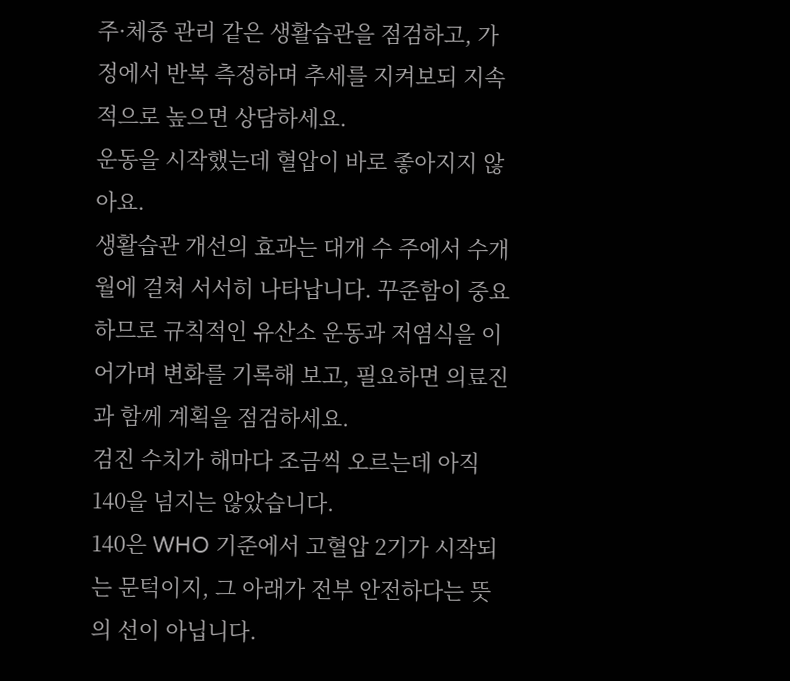주·체중 관리 같은 생활습관을 점검하고, 가정에서 반복 측정하며 추세를 지켜보되 지속적으로 높으면 상담하세요.
운동을 시작했는데 혈압이 바로 좋아지지 않아요.
생활습관 개선의 효과는 대개 수 주에서 수개월에 걸쳐 서서히 나타납니다. 꾸준함이 중요하므로 규칙적인 유산소 운동과 저염식을 이어가며 변화를 기록해 보고, 필요하면 의료진과 함께 계획을 점검하세요.
검진 수치가 해마다 조금씩 오르는데 아직 140을 넘지는 않았습니다.
140은 WHO 기준에서 고혈압 2기가 시작되는 문턱이지, 그 아래가 전부 안전하다는 뜻의 선이 아닙니다.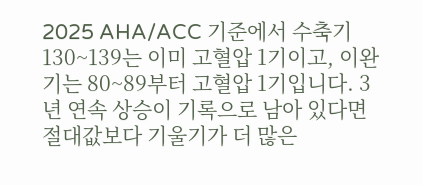2025 AHA/ACC 기준에서 수축기 130~139는 이미 고혈압 1기이고, 이완기는 80~89부터 고혈압 1기입니다. 3년 연속 상승이 기록으로 남아 있다면 절대값보다 기울기가 더 많은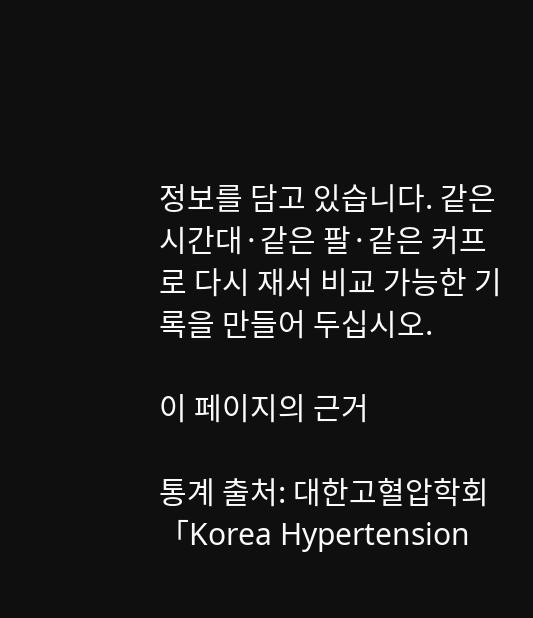정보를 담고 있습니다. 같은 시간대·같은 팔·같은 커프로 다시 재서 비교 가능한 기록을 만들어 두십시오.

이 페이지의 근거

통계 출처: 대한고혈압학회 「Korea Hypertension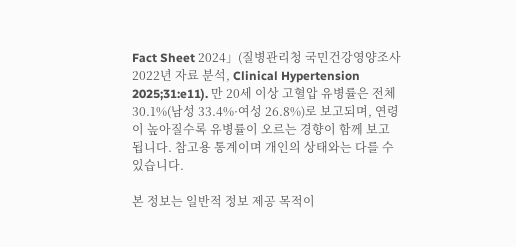Fact Sheet 2024」(질병관리청 국민건강영양조사 2022년 자료 분석, Clinical Hypertension 2025;31:e11). 만 20세 이상 고혈압 유병률은 전체 30.1%(남성 33.4%·여성 26.8%)로 보고되며, 연령이 높아질수록 유병률이 오르는 경향이 함께 보고됩니다. 참고용 통계이며 개인의 상태와는 다를 수 있습니다.

본 정보는 일반적 정보 제공 목적이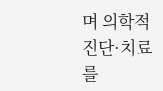며 의학적 진단·치료를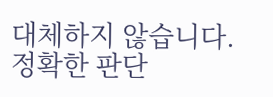대체하지 않습니다. 정확한 판단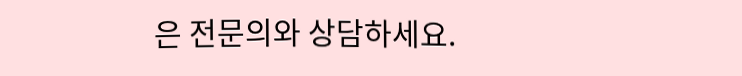은 전문의와 상담하세요.